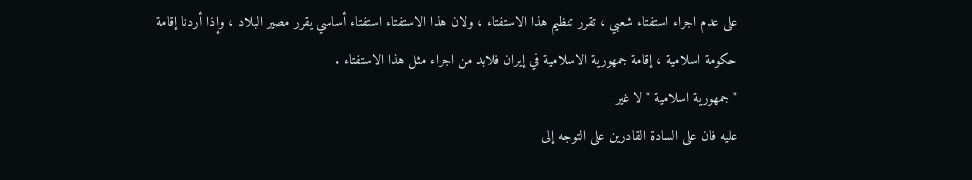على عدم اجراء استفتاء شعبي ، تقرر تنظيم هذا الاستفتاء ، ولان هذا الاستفتاء استفتاء أساسي يقرر مصير البلاد ، وإذا أردنا إقامة حكومة اسلامية ، إقامة جمهورية الاسلامية في إيران فلابد من اجراء مثل هذا الاستفتاء .
" جمهورية اسلامية " لا غير
عليه فان على السادة القادرين على التوجه إلى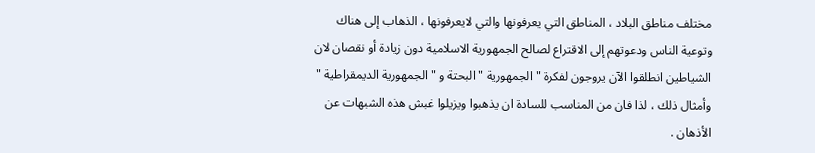مختلف مناطق البلاد ، المناطق التي يعرفونها والتي لايعرفونها ، الذهاب إلى هناك وتوعية الناس ودعوتهم إلى الاقتراع لصالح الجمهورية الاسلامية دون زيادة أو نقصان لان الشياطين انطلقوا الآن يروجون لفكرة " الجمهورية " البحتة و " الجمهورية الديمقراطية " وأمثال ذلك ، لذا فان من المناسب للسادة ان يذهبوا ويزيلوا غبش هذه الشبهات عن الأذهان .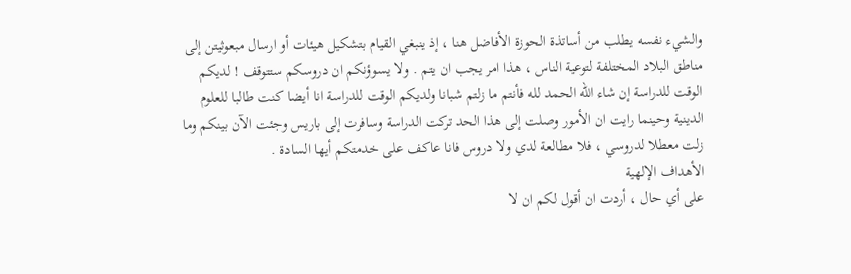والشيء نفسه يطلب من أساتذة الحوزة الأفاضل هنا ، إذ ينبغي القيام بتشكيل هيئات أو ارسال مبعوثيتن إلى مناطق البلاد المختلفة لتوعية الناس ، هذا امر يجب ان يتم . ولا يسوؤنكم ان دروسكم ستتوقف ! لديكم الوقت للدراسة إن شاء الله الحمد لله فأنتم ما زلتم شبانا ولديكم الوقت للدراسة انا أيضا كنت طالبا للعلوم الدينية وحينما رايت ان الأمور وصلت إلى هذا الحد تركت الدراسة وسافرت إلى باريس وجئت الآن بينكم وما زلت معطلا لدروسي ، فلا مطالعة لدي ولا دروس فانا عاكف على خدمتكم أيها السادة .
الأهداف الإلهية
على أي حال ، أردت ان أقول لكم ان لا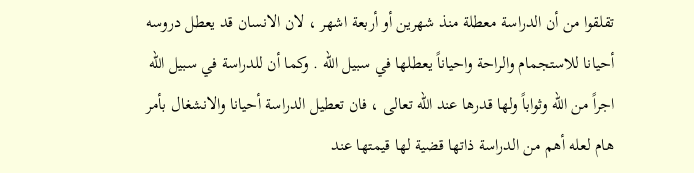تقلقوا من أن الدراسة معطلة منذ شهرين أو أربعة اشهر ، لان الانسان قد يعطل دروسه أحيانا للاستجمام والراحة واحياناً يعطلها في سبيل الله . وكما أن للدراسة في سبيل الله اجراً من الله وثواباً ولها قدرها عند الله تعالى ، فان تعطيل الدراسة أحيانا والانشغال بأمر هام لعله أهم من الدراسة ذاتها قضية لها قيمتها عند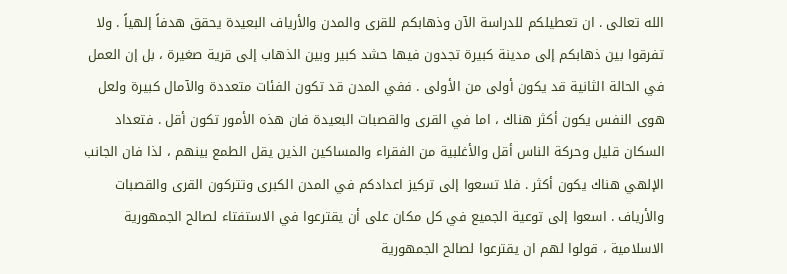الله تعالى . ان تعطيلكم للدراسة الآن وذهابكم للقرى والمدن والأرياف البعيدة يحقق هدفاً إلهياً . ولا تفرقوا بين ذهابكم إلى مدينة كبيرة تجدون فيها حشد كبير وبين الذهاب إلى قرية صغيرة ، بل إن العمل في الحالة الثانية قد يكون أولى من الأولى . ففي المدن قد تكون الفئات متعددة والآمال كبيرة ولعل هوى النفس يكون أكثر هناك ، اما في القرى والقصبات البعيدة فان هذه الأمور تكون أقل . فتعداد السكان قليل وحركة الناس أقل والأغلبية من الفقراء والمساكين الذين يقل الطمع بينهم ، لذا فان الجانب الإلهي هناك يكون أكثر . فلا تسعوا إلى تركيز اعدادكم في المدن الكبرى وتتركون القرى والقصبات والأرياف . اسعوا إلى توعية الجميع في كل مكان على أن يقترعوا في الاستفتاء لصالح الجمهورية الاسلامية ، قولوا لهم ان يقترعوا لصالح الجمهورية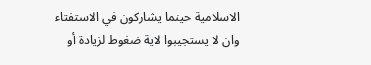الاسلامية حينما يشاركون في الاستفتاء وان لا يستجيبوا لاية ضغوط لزيادة أو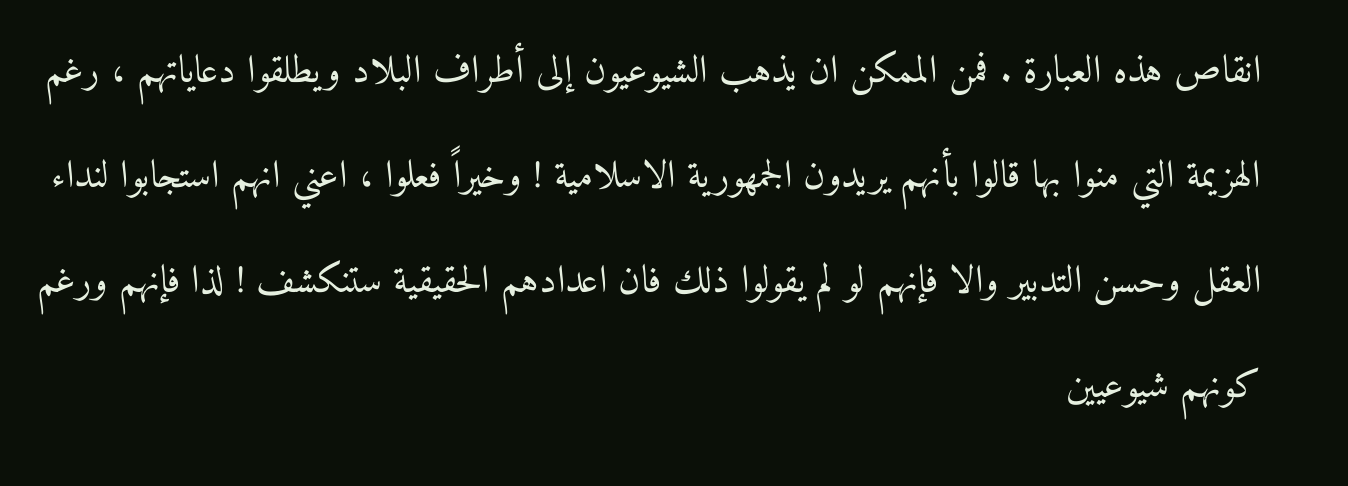انقاص هذه العبارة . فمن الممكن ان يذهب الشيوعيون إلى أطراف البلاد ويطلقوا دعاياتهم ، رغم الهزيمة التي منوا بها قالوا بأنهم يريدون الجمهورية الاسلامية ! وخيراً فعلوا ، اعني انهم استجابوا لنداء العقل وحسن التدبير والا فإنهم لو لم يقولوا ذلك فان اعدادهم الحقيقية ستنكشف ! لذا فإنهم ورغم كونهم شيوعيين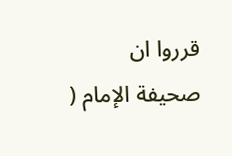قرروا ان
صحيفة الإمام (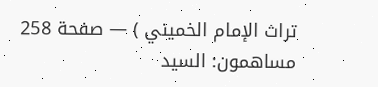تراث الإمام الخميني ) — صفحة 258
مساهمون: السيد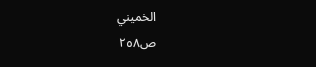الخميني
ص٢٥٨